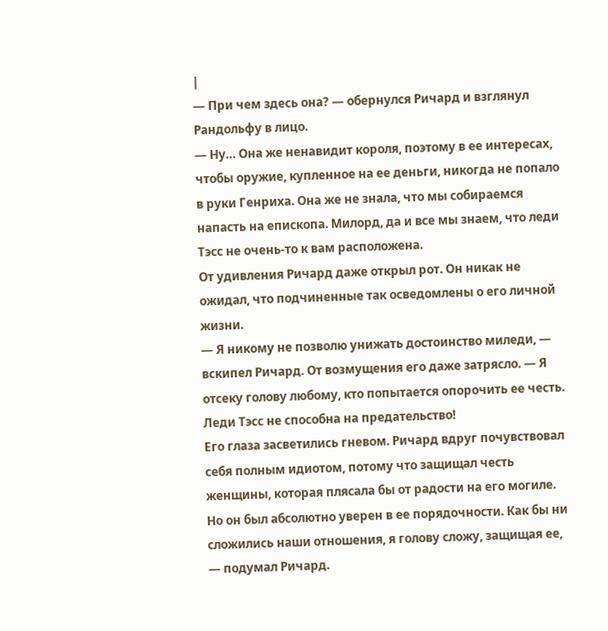|
— При чем здесь она? — обернулся Ричард и взглянул Рандольфу в лицо.
— Ну… Она же ненавидит короля, поэтому в ее интересах, чтобы оружие, купленное на ее деньги, никогда не попало в руки Генриха. Она же не знала, что мы собираемся напасть на епископа. Милорд, да и все мы знаем, что леди Тэсс не очень-то к вам расположена.
От удивления Ричард даже открыл рот. Он никак не ожидал, что подчиненные так осведомлены о его личной жизни.
— Я никому не позволю унижать достоинство миледи, — вскипел Ричард. От возмущения его даже затрясло. — Я отсеку голову любому, кто попытается опорочить ее честь. Леди Тэсс не способна на предательство!
Его глаза засветились гневом. Ричард вдруг почувствовал себя полным идиотом, потому что защищал честь женщины, которая плясала бы от радости на его могиле. Но он был абсолютно уверен в ее порядочности. Как бы ни сложились наши отношения, я голову сложу, защищая ее, — подумал Ричард.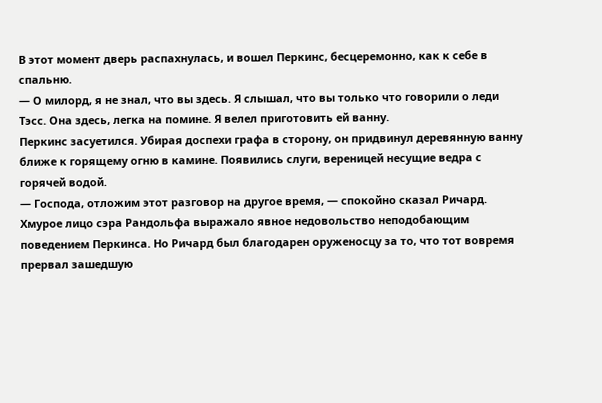В этот момент дверь распахнулась, и вошел Перкинс, бесцеремонно, как к себе в спальню.
— О милорд, я не знал, что вы здесь. Я слышал, что вы только что говорили о леди Тэсс. Она здесь, легка на помине. Я велел приготовить ей ванну.
Перкинс засуетился. Убирая доспехи графа в сторону, он придвинул деревянную ванну ближе к горящему огню в камине. Появились слуги, вереницей несущие ведра с горячей водой.
— Господа, отложим этот разговор на другое время, — спокойно сказал Ричард.
Хмурое лицо сэра Рандольфа выражало явное недовольство неподобающим поведением Перкинса. Но Ричард был благодарен оруженосцу за то, что тот вовремя прервал зашедшую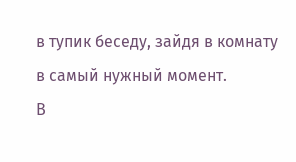в тупик беседу, зайдя в комнату в самый нужный момент.
В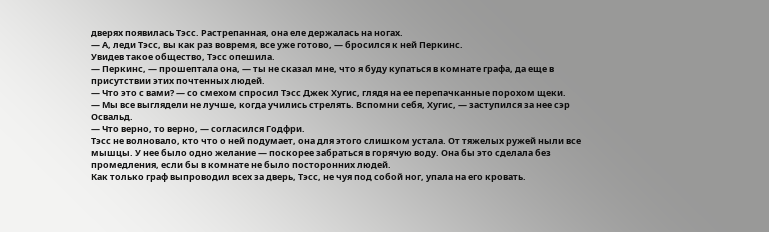дверях появилась Тэсс. Растрепанная, она еле держалась на ногах.
— А, леди Тэсс, вы как раз вовремя, все уже готово, — бросился к ней Перкинс.
Увидев такое общество, Тэсс опешила.
— Перкинс, — прошептала она, — ты не сказал мне, что я буду купаться в комнате графа, да еще в присутствии этих почтенных людей.
— Что это с вами? — со смехом спросил Тэсс Джек Хугис, глядя на ее перепачканные порохом щеки.
— Мы все выглядели не лучше, когда учились стрелять. Вспомни себя, Хугис, — заступился за нее сэр Освальд.
— Что верно, то верно, — согласился Годфри.
Тэсс не волновало, кто что о ней подумает, она для этого слишком устала. От тяжелых ружей ныли все мышцы. У нее было одно желание — поскорее забраться в горячую воду. Она бы это сделала без промедления, если бы в комнате не было посторонних людей.
Как только граф выпроводил всех за дверь, Тэсс, не чуя под собой ног, упала на его кровать.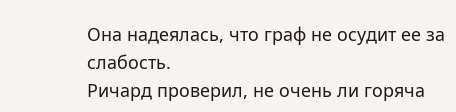Она надеялась, что граф не осудит ее за слабость.
Ричард проверил, не очень ли горяча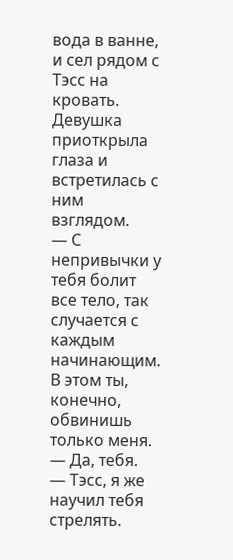вода в ванне, и сел рядом с Тэсс на кровать. Девушка приоткрыла глаза и встретилась с ним взглядом.
— С непривычки у тебя болит все тело, так случается с каждым начинающим. В этом ты, конечно, обвинишь только меня.
— Да, тебя.
— Тэсс, я же научил тебя стрелять.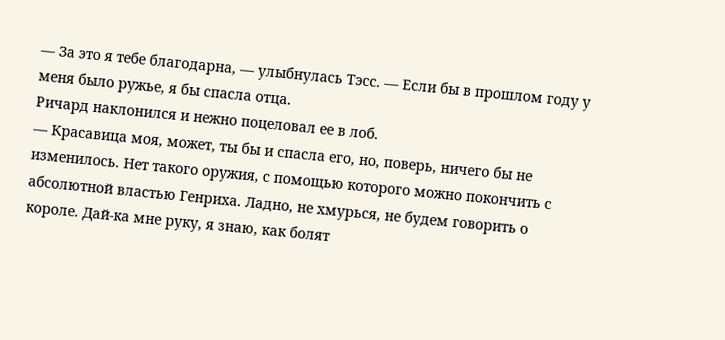— За это я тебе благодарна, — улыбнулась Тэсс. — Если бы в прошлом году у меня было ружье, я бы спасла отца.
Ричард наклонился и нежно поцеловал ее в лоб.
— Красавица моя, может, ты бы и спасла его, но, поверь, ничего бы не изменилось. Нет такого оружия, с помощью которого можно покончить с абсолютной властью Генриха. Ладно, не хмурься, не будем говорить о короле. Дай-ка мне руку, я знаю, как болят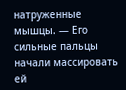натруженные мышцы. — Его сильные пальцы начали массировать ей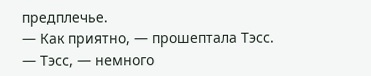предплечье.
— Как приятно, — прошептала Тэсс.
— Тэсс, — немного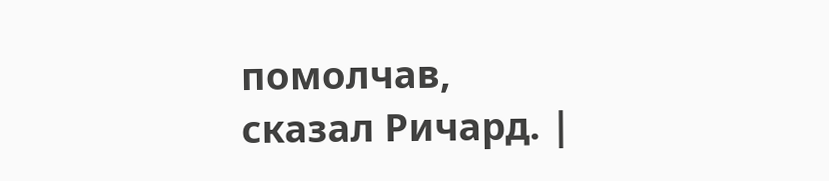помолчав, сказал Ричард. |